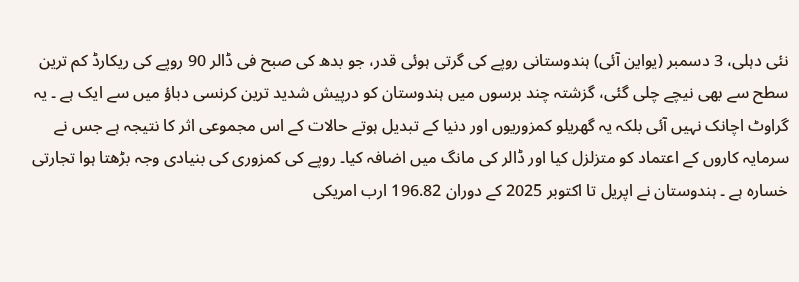نئی دہلی، 3 دسمبر (یواین آئی) ہندوستانی روپے کی گرتی ہوئی قدر، جو بدھ کی صبح فی ڈالر 90 روپے کی ریکارڈ کم ترین سطح سے بھی نیچے چلی گئی، گزشتہ چند برسوں میں ہندوستان کو درپیش شدید ترین کرنسی دباؤ میں سے ایک ہے ۔ یہ گراوٹ اچانک نہیں آئی بلکہ یہ گھریلو کمزوریوں اور دنیا کے تبدیل ہوتے حالات کے اس مجموعی اثر کا نتیجہ ہے جس نے سرمایہ کاروں کے اعتماد کو متزلزل کیا اور ڈالر کی مانگ میں اضافہ کیا۔ روپے کی کمزوری کی بنیادی وجہ بڑھتا ہوا تجارتی خسارہ ہے ۔ ہندوستان نے اپریل تا اکتوبر 2025 کے دوران 196.82 ارب امریکی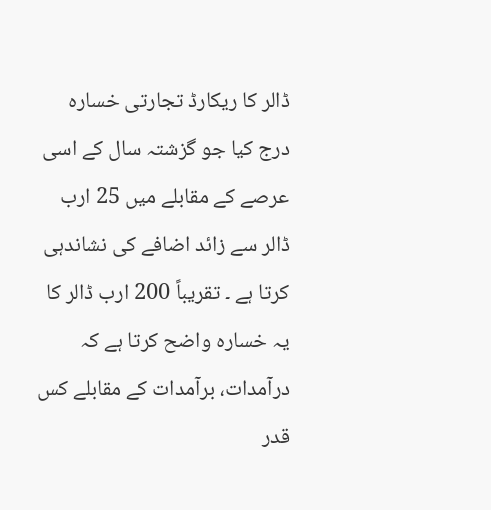ڈالر کا ریکارڈ تجارتی خسارہ درج کیا جو گزشتہ سال کے اسی عرصے کے مقابلے میں 25 ارب ڈالر سے زائد اضافے کی نشاندہی کرتا ہے ۔ تقریباً 200 ارب ڈالر کا یہ خسارہ واضح کرتا ہے کہ درآمدات، برآمدات کے مقابلے کس قدر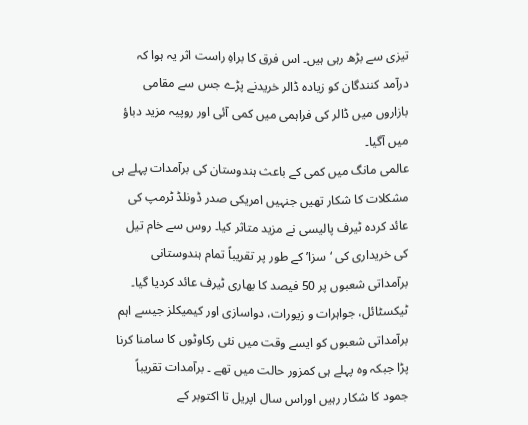تیزی سے بڑھ رہی ہیں۔ اس فرق کا براہِ راست اثر یہ ہوا کہ درآمد کنندگان کو زیادہ ڈالر خریدنے پڑے جس سے مقامی بازاروں میں ڈالر کی فراہمی میں کمی آئی اور روپیہ مزید دباؤ میں آگیا۔
عالمی مانگ میں کمی کے باعث ہندوستان کی برآمدات پہلے ہی مشکلات کا شکار تھیں جنہیں امریکی صدر ڈونلڈ ٹرمپ کی عائد کردہ ٹیرف پالیسی نے مزید متاثر کیا۔ روس سے خام تیل کی خریداری کی ‘سزا’ کے طور پر تقریباً تمام ہندوستانی برآمداتی شعبوں پر 50 فیصد کا بھاری ٹیرف عائد کردیا گیا۔ ٹیکسٹائل، جواہرات و زیورات، دواسازی اور کیمیکلز جیسے اہم برآمداتی شعبوں کو ایسے وقت میں نئی رکاوٹوں کا سامنا کرنا پڑا جبکہ وہ پہلے ہی کمزور حالت میں تھے ۔ برآمدات تقریباً جمود کا شکار رہیں اوراس سال اپریل تا اکتوبر کے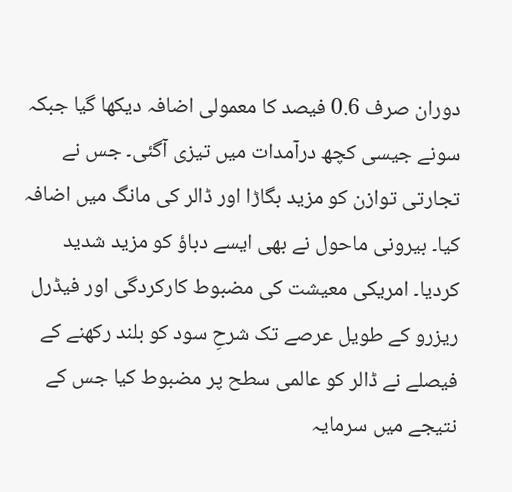دوران صرف 0.6 فیصد کا معمولی اضافہ دیکھا گیا جبکہ سونے جیسی کچھ درآمدات میں تیزی آگئی۔ جس نے تجارتی توازن کو مزید بگاڑا اور ڈالر کی مانگ میں اضافہ کیا۔ بیرونی ماحول نے بھی ایسے دباؤ کو مزید شدید کردیا۔ امریکی معیشت کی مضبوط کارکردگی اور فیڈرل ریزرو کے طویل عرصے تک شرحِ سود کو بلند رکھنے کے فیصلے نے ڈالر کو عالمی سطح پر مضبوط کیا جس کے نتیجے میں سرمایہ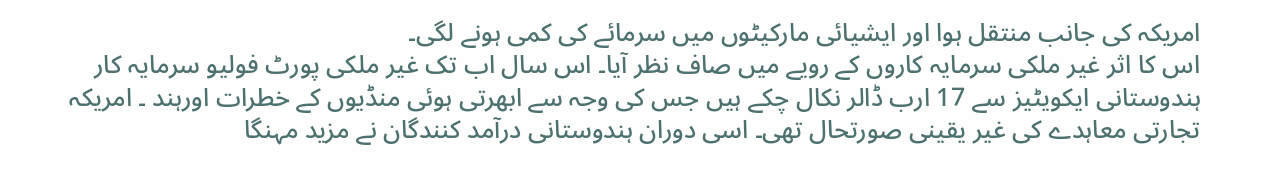امریکہ کی جانب منتقل ہوا اور ایشیائی مارکیٹوں میں سرمائے کی کمی ہونے لگی۔
اس کا اثر غیر ملکی سرمایہ کاروں کے رویے میں صاف نظر آیا۔ اس سال اب تک غیر ملکی پورٹ فولیو سرمایہ کار ہندوستانی ایکویٹیز سے 17 ارب ڈالر نکال چکے ہیں جس کی وجہ سے ابھرتی ہوئی منڈیوں کے خطرات اورہند ۔ امریکہ تجارتی معاہدے کی غیر یقینی صورتحال تھی۔ اسی دوران ہندوستانی درآمد کنندگان نے مزید مہنگا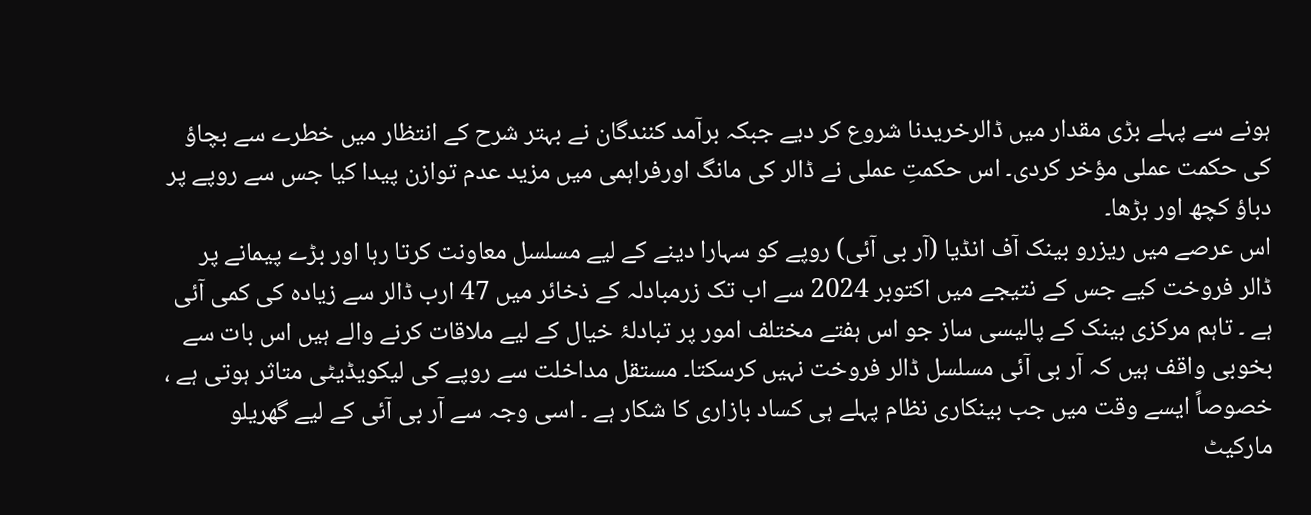ہونے سے پہلے بڑی مقدار میں ڈالرخریدنا شروع کر دیے جبکہ برآمد کنندگان نے بہتر شرح کے انتظار میں خطرے سے بچاؤ کی حکمت عملی مؤخر کردی۔ اس حکمتِ عملی نے ڈالر کی مانگ اورفراہمی میں مزید عدم توازن پیدا کیا جس سے روپے پر دباؤ کچھ اور بڑھا۔
اس عرصے میں ریزرو بینک آف انڈیا (آر بی آئی) روپے کو سہارا دینے کے لیے مسلسل معاونت کرتا رہا اور بڑے پیمانے پر ڈالر فروخت کیے جس کے نتیجے میں اکتوبر 2024 سے اب تک زرمبادلہ کے ذخائر میں 47 ارب ڈالر سے زیادہ کی کمی آئی ہے ۔ تاہم مرکزی بینک کے پالیسی ساز جو اس ہفتے مختلف امور پر تبادلۂ خیال کے لیے ملاقات کرنے والے ہیں اس بات سے بخوبی واقف ہیں کہ آر بی آئی مسلسل ڈالر فروخت نہیں کرسکتا۔ مستقل مداخلت سے روپے کی لیکویڈیٹی متاثر ہوتی ہے ، خصوصاً ایسے وقت میں جب بینکاری نظام پہلے ہی کساد بازاری کا شکار ہے ۔ اسی وجہ سے آر بی آئی کے لیے گھریلو مارکیٹ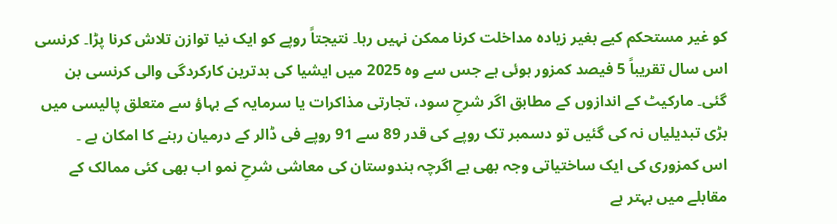کو غیر مستحکم کیے بغیر زیادہ مداخلت کرنا ممکن نہیں رہا۔ نتیجتاً روپے کو ایک نیا توازن تلاش کرنا پڑا۔ کرنسی اس سال تقریباً 5 فیصد کمزور ہوئی ہے جس سے وہ 2025 میں ایشیا کی بدترین کارکردگی والی کرنسی بن گئی۔ مارکیٹ کے اندازوں کے مطابق اگر شرحِ سود، تجارتی مذاکرات یا سرمایہ کے بہاؤ سے متعلق پالیسی میں بڑی تبدیلیاں نہ کی گئیں تو دسمبر تک روپے کی قدر 89 سے 91 روپے فی ڈالر کے درمیان رہنے کا امکان ہے ۔
اس کمزوری کی ایک ساختیاتی وجہ بھی ہے اگرچہ ہندوستان کی معاشی شرحِ نمو اب بھی کئی ممالک کے مقابلے میں بہتر ہے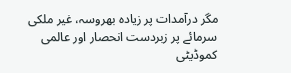مگر درآمدات پر زیادہ بھروسہ، غیر ملکی سرمائے پر زبردست انحصار اور عالمی کموڈیٹی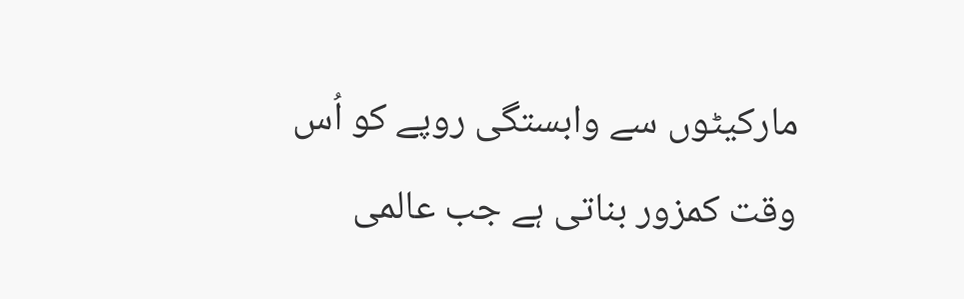مارکیٹوں سے وابستگی روپے کو اُس وقت کمزور بناتی ہے جب عالمی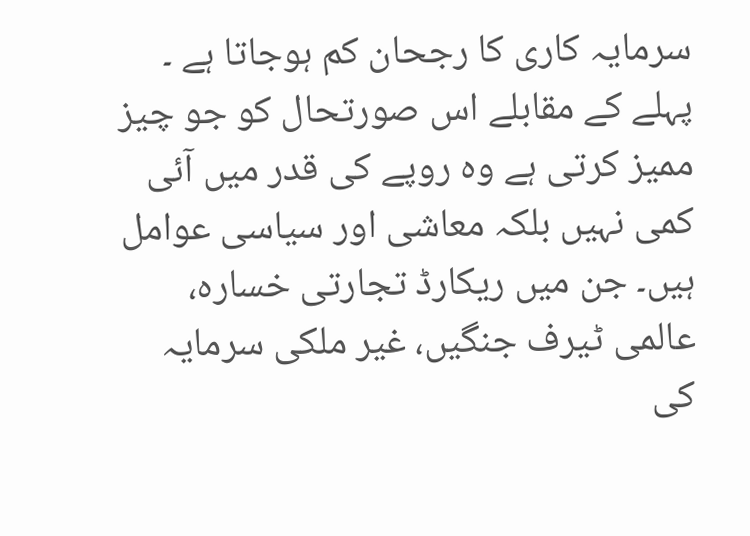سرمایہ کاری کا رجحان کم ہوجاتا ہے ۔
پہلے کے مقابلے اس صورتحال کو جو چیز ممیز کرتی ہے وہ روپے کی قدر میں آئی کمی نہیں بلکہ معاشی اور سیاسی عوامل ہیں۔ جن میں ریکارڈ تجارتی خسارہ، عالمی ٹیرف جنگیں، غیر ملکی سرمایہ کی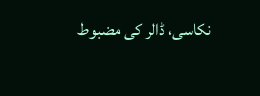نکاسی، ڈالر کی مضبوط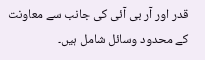قدر اور آر بی آئی کی جانب سے معاونت کے محدود وسائل شامل ہیں۔